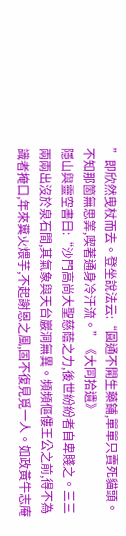”即欣然曳杖而去。登坐說法云:“圓通不開生藥鋪,單單只賣死貓頭。不知那箇無思筭,喫著通身冷汗流。”《大同拾遺》
隱山與靈空書曰:“沙門高尚大聖慈蔭之力,後世紛紛者自卑賤之。三三兩兩出沒於泉石間,其氣象與天台巖洞無異。頻頻傴僂王公之前,得不為識者掩口,年來糞火煨芋,不起謝恩之風,固不復見覓一人。如政黃牛志庵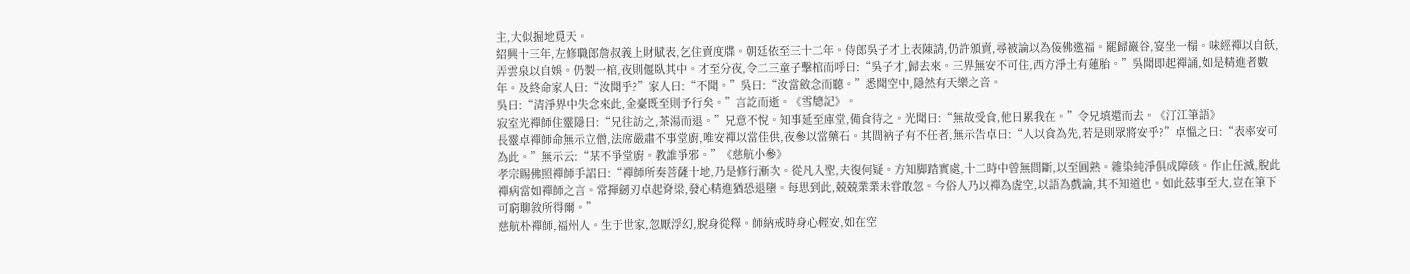主,大似掘地覓天。
紹興十三年,左修職郎詹叔義上財賦表,乞住賣度牒。朝廷依至三十二年。侍郎吳子才上表陳請,仍許頒賣,尋被論以為侫佛邀福。罷歸巖谷,宴坐一榻。味經禪以自飫,弄雲泉以自娛。仍製一棺,夜則偃臥其中。才至分夜,令二三童子擊棺而呼曰:“吳子才,歸去來。三界無安不可住,西方淨土有蓮胎。”吳聞即起禪誦,如是精進者數年。及終命家人曰:“汝聞乎?”家人曰:“不聞。”吳曰:“汝當斂念而聽。”悉聞空中,隱然有天樂之音。
吳曰:“清淨界中失念來此,金臺既至則予行矣。”言訖而逝。《雪牕記》。
寂室光禪師住靈隱日:“兄往訪之,茶湯而退。”兄意不悅。知事延至庫堂,備食待之。光聞曰:“無故受食,他日累我在。”令兄填還而去。《汀江筆語》
長靈卓禪師命無示立僧,法席嚴肅不事堂廚,唯安禪以當佳供,夜參以當藥石。其間衲子有不任者,無示告卓曰:“人以食為先,若是則眾將安乎?”卓慍之曰:“表率安可為此。”無示云:“某不爭堂廚。教誰爭邪。”《慈航小參》
孝宗賜佛照禪師手詔曰:“禪師所奏菩薩十地,乃是修行漸次。從凡入聖,夫復何疑。方知脚踏實處,十二時中曾無間斷,以至圓熟。雜染純淨俱成障硋。作止任滅,脫此禪病當如禪師之言。常揮劒刃卓起脊梁,發心精進猶恐退墮。每思到此,兢兢業業未甞敢忽。今俗人乃以禪為虗空,以語為戲論,其不知道也。如此茲事至大,豈在筆下可窮聊敘所得爾。”
慈航朴禪師,福州人。生于世家,忽厭浮幻,脫身從釋。師納戒時身心輕安,如在空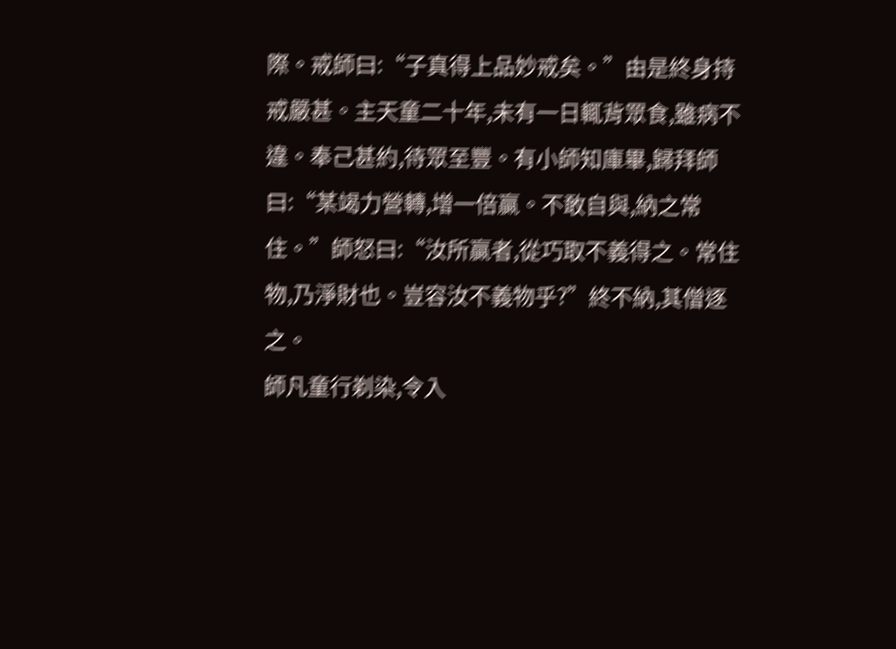際。戒師曰:“子真得上品妙戒矣。”由是終身持戒嚴甚。主天童二十年,未有一日輒背眾食,雖病不違。奉己甚約,待眾至豐。有小師知庫畢,歸拜師曰:“某竭力營轉,增一倍贏。不敢自與,納之常住。”師怒曰:“汝所贏者,從巧取不義得之。常住物,乃淨財也。豈容汝不義物乎?”終不納,其僧逐之。
師凡童行剃染,令入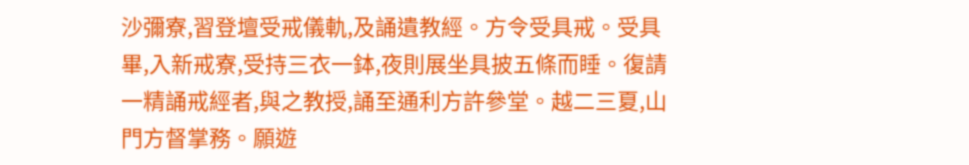沙彌寮,習登壇受戒儀軌,及誦遺教經。方令受具戒。受具畢,入新戒寮,受持三衣一鉢,夜則展坐具披五條而睡。復請一精誦戒經者,與之教授,誦至通利方許參堂。越二三夏,山門方督掌務。願遊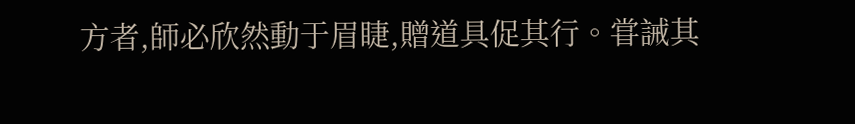方者,師必欣然動于眉睫,贈道具促其行。甞誡其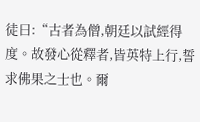徒曰:“古者為僧,朝廷以試經得度。故發心從釋者,皆英特上行,誓求佛果之士也。爾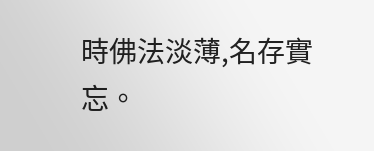時佛法淡薄,名存實忘。